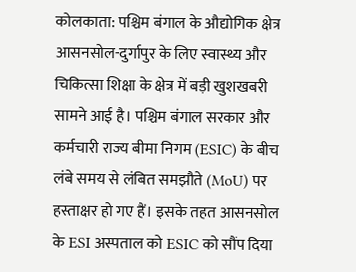कोलकाता: पश्चिम बंगाल के औद्योगिक क्षेत्र आसनसोल-दुर्गापुर के लिए स्वास्थ्य और चिकित्सा शिक्षा के क्षेत्र में बड़ी खुशखबरी सामने आई है। पश्चिम बंगाल सरकार और कर्मचारी राज्य बीमा निगम (ESIC) के बीच लंबे समय से लंबित समझौते (MoU) पर हस्ताक्षर हो गए हैं। इसके तहत आसनसोल के ESI अस्पताल को ESIC को सौंप दिया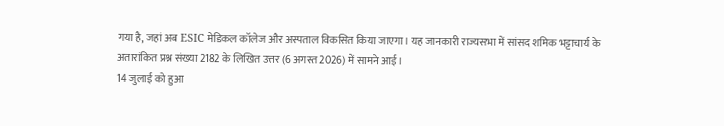गया है, जहां अब ESIC मेडिकल कॉलेज और अस्पताल विकसित किया जाएगा। यह जानकारी राज्यसभा में सांसद शमिक भट्टाचार्य के अतारांकित प्रश्न संख्या 2182 के लिखित उत्तर (6 अगस्त 2026) में सामने आई।
14 जुलाई को हुआ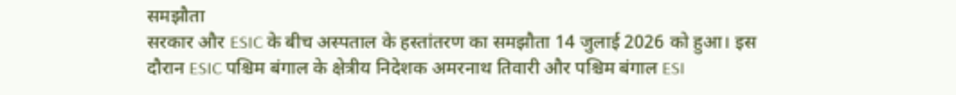समझौता
सरकार और ESIC के बीच अस्पताल के हस्तांतरण का समझौता 14 जुलाई 2026 को हुआ। इस दौरान ESIC पश्चिम बंगाल के क्षेत्रीय निदेशक अमरनाथ तिवारी और पश्चिम बंगाल ESI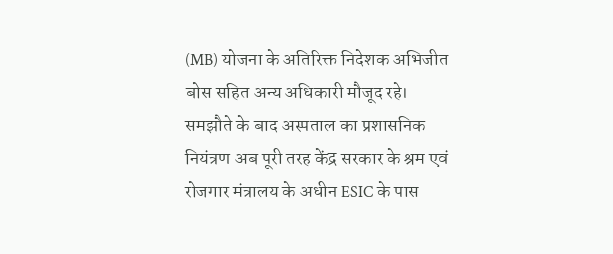(MB) योजना के अतिरिक्त निदेशक अभिजीत बोस सहित अन्य अधिकारी मौजूद रहे। समझौते के बाद अस्पताल का प्रशासनिक नियंत्रण अब पूरी तरह केंद्र सरकार के श्रम एवं रोजगार मंत्रालय के अधीन ESIC के पास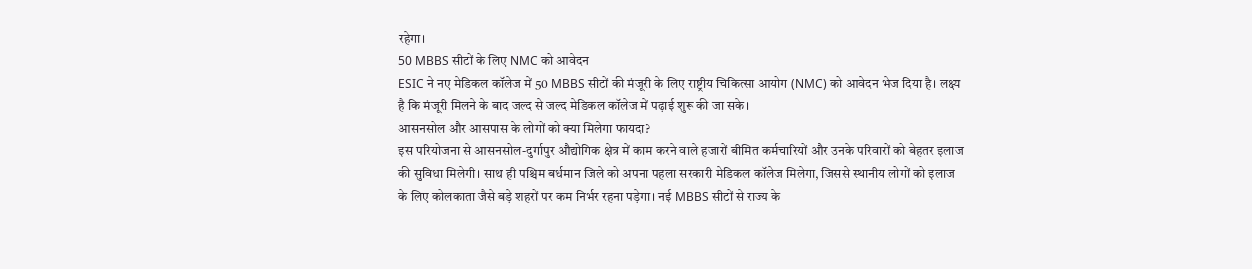रहेगा।
50 MBBS सीटों के लिए NMC को आवेदन
ESIC ने नए मेडिकल कॉलेज में 50 MBBS सीटों की मंजूरी के लिए राष्ट्रीय चिकित्सा आयोग (NMC) को आवेदन भेज दिया है। लक्ष्य है कि मंजूरी मिलने के बाद जल्द से जल्द मेडिकल कॉलेज में पढ़ाई शुरू की जा सके।
आसनसोल और आसपास के लोगों को क्या मिलेगा फायदा?
इस परियोजना से आसनसोल-दुर्गापुर औद्योगिक क्षेत्र में काम करने वाले हजारों बीमित कर्मचारियों और उनके परिवारों को बेहतर इलाज की सुविधा मिलेगी। साथ ही पश्चिम बर्धमान जिले को अपना पहला सरकारी मेडिकल कॉलेज मिलेगा, जिससे स्थानीय लोगों को इलाज के लिए कोलकाता जैसे बड़े शहरों पर कम निर्भर रहना पड़ेगा। नई MBBS सीटों से राज्य के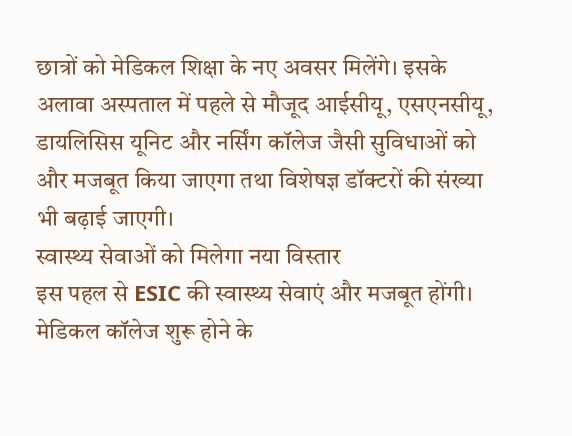छात्रों को मेडिकल शिक्षा के नए अवसर मिलेंगे। इसके अलावा अस्पताल में पहले से मौजूद आईसीयू, एसएनसीयू, डायलिसिस यूनिट और नर्सिंग कॉलेज जैसी सुविधाओं को और मजबूत किया जाएगा तथा विशेषज्ञ डॉक्टरों की संख्या भी बढ़ाई जाएगी।
स्वास्थ्य सेवाओं को मिलेगा नया विस्तार
इस पहल से ESIC की स्वास्थ्य सेवाएं और मजबूत होंगी। मेडिकल कॉलेज शुरू होने के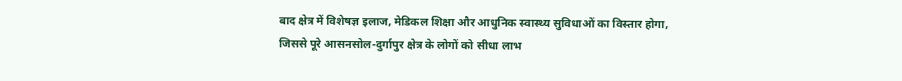बाद क्षेत्र में विशेषज्ञ इलाज, मेडिकल शिक्षा और आधुनिक स्वास्थ्य सुविधाओं का विस्तार होगा, जिससे पूरे आसनसोल-दुर्गापुर क्षेत्र के लोगों को सीधा लाभ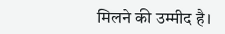मिलने की उम्मीद है।